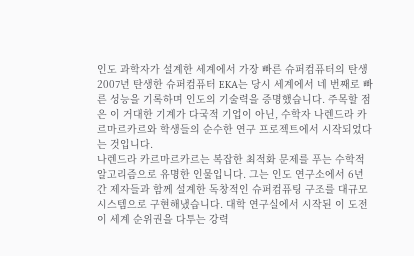인도 과학자가 설계한 세계에서 가장 빠른 슈퍼컴퓨터의 탄생
2007년 탄생한 슈퍼컴퓨터 EKA는 당시 세계에서 네 번째로 빠른 성능을 기록하며 인도의 기술력을 증명했습니다. 주목할 점은 이 거대한 기계가 다국적 기업이 아닌, 수학자 나렌드라 카르마르카르와 학생들의 순수한 연구 프로젝트에서 시작되었다는 것입니다.
나렌드라 카르마르카르는 복잡한 최적화 문제를 푸는 수학적 알고리즘으로 유명한 인물입니다. 그는 인도 연구소에서 6년간 제자들과 함께 설계한 독창적인 슈퍼컴퓨팅 구조를 대규모 시스템으로 구현해냈습니다. 대학 연구실에서 시작된 이 도전이 세계 순위권을 다투는 강력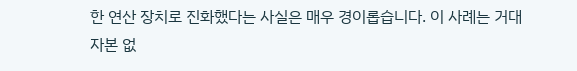한 연산 장치로 진화했다는 사실은 매우 경이롭습니다. 이 사례는 거대 자본 없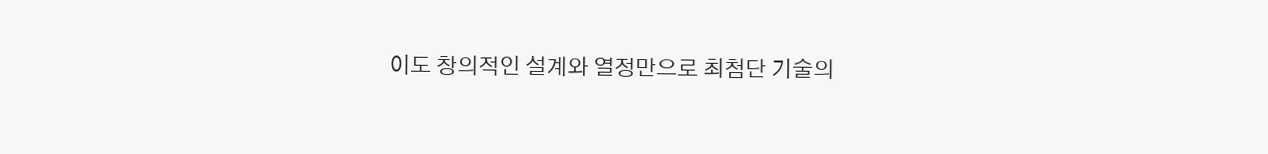이도 창의적인 설계와 열정만으로 최첨단 기술의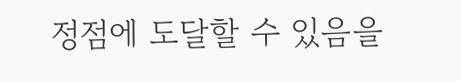정점에 도달할 수 있음을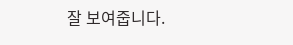잘 보여줍니다.